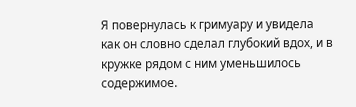Я повернулась к гримуару и увидела как он словно сделал глубокий вдох, и в кружке рядом с ним уменьшилось содержимое.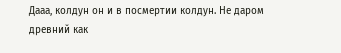Дааа, колдун он и в посмертии колдун. Не даром древний как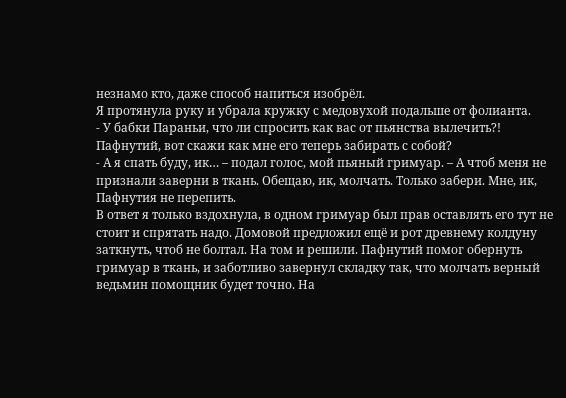незнамо кто, даже способ напиться изобрёл.
Я протянула руку и убрала кружку с медовухой подальше от фолианта.
- У бабки Параньи, что ли спросить как вас от пьянства вылечить?! Пафнутий, вот скажи как мне его теперь забирать с собой?
- А я спать буду, ик… – подал голос, мой пьяный гримуар. – А чтоб меня не признали заверни в ткань. Обещаю, ик, молчать. Только забери. Мне, ик, Пафнутия не перепить.
В ответ я только вздохнула, в одном гримуар был прав оставлять его тут не стоит и спрятать надо. Домовой предложил ещё и рот древнему колдуну заткнуть, чтоб не болтал. На том и решили. Пафнутий помог обернуть гримуар в ткань, и заботливо завернул складку так, что молчать верный ведьмин помощник будет точно. На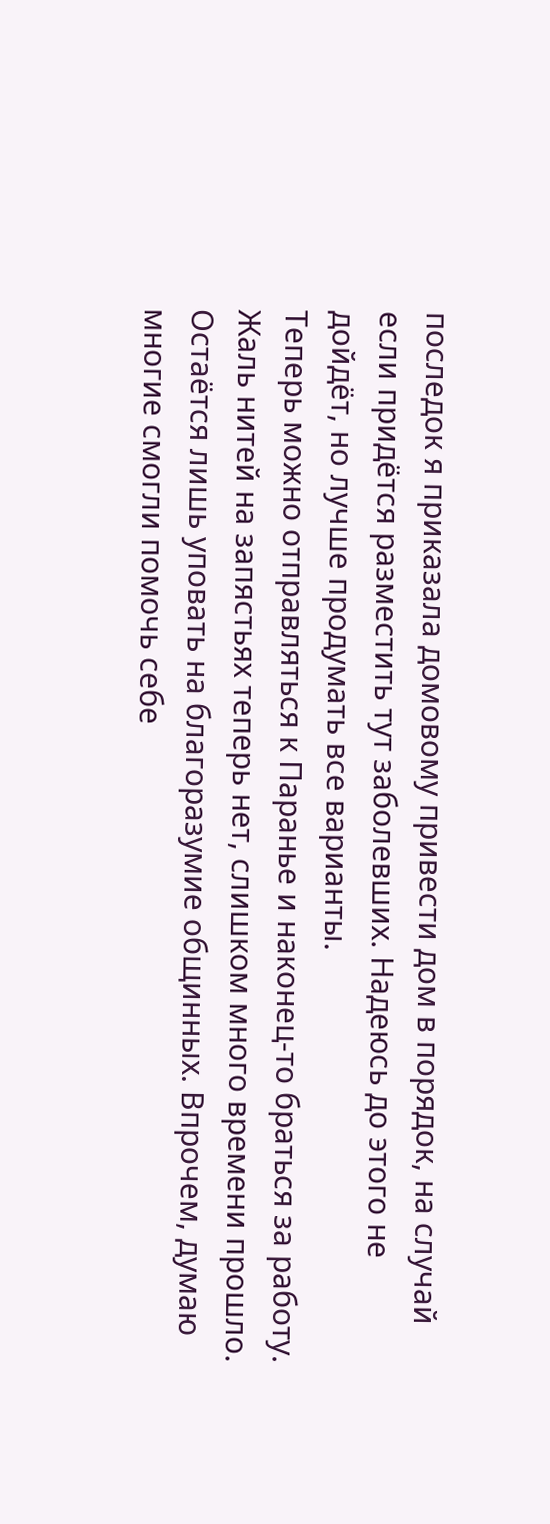последок я приказала домовому привести дом в порядок, на случай если придётся разместить тут заболевших. Надеюсь до этого не дойдёт, но лучше продумать все варианты.
Теперь можно отправляться к Паранье и наконец-то браться за работу. Жаль нитей на запястьях теперь нет, слишком много времени прошло. Остаётся лишь уповать на благоразумие общинных. Впрочем, думаю многие смогли помочь себе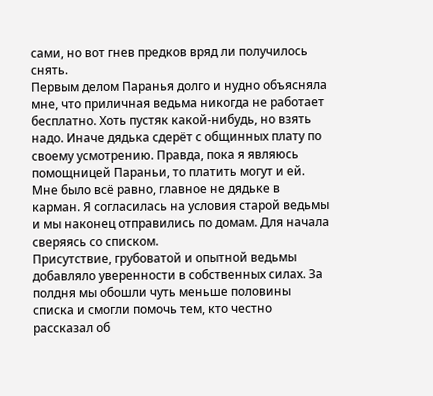сами, но вот гнев предков вряд ли получилось снять.
Первым делом Паранья долго и нудно объясняла мне, что приличная ведьма никогда не работает бесплатно. Хоть пустяк какой-нибудь, но взять надо. Иначе дядька сдерёт с общинных плату по своему усмотрению. Правда, пока я являюсь помощницей Параньи, то платить могут и ей. Мне было всё равно, главное не дядьке в карман. Я согласилась на условия старой ведьмы и мы наконец отправились по домам. Для начала сверяясь со списком.
Присутствие, грубоватой и опытной ведьмы добавляло уверенности в собственных силах. За полдня мы обошли чуть меньше половины списка и смогли помочь тем, кто честно рассказал об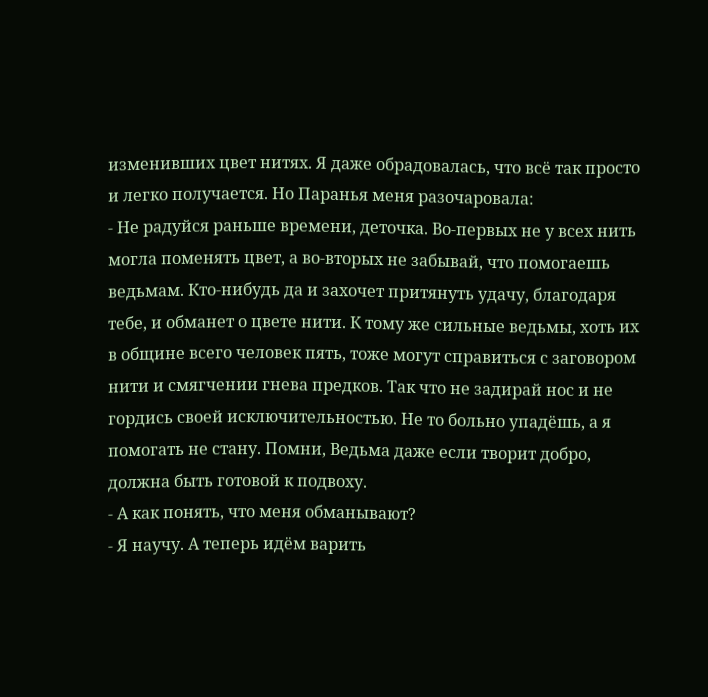изменивших цвет нитях. Я даже обрадовалась, что всё так просто и легко получается. Но Паранья меня разочаровала:
- Не радуйся раньше времени, деточка. Во-первых не у всех нить могла поменять цвет, а во-вторых не забывай, что помогаешь ведьмам. Кто-нибудь да и захочет притянуть удачу, благодаря тебе, и обманет о цвете нити. К тому же сильные ведьмы, хоть их в общине всего человек пять, тоже могут справиться с заговором нити и смягчении гнева предков. Так что не задирай нос и не гордись своей исключительностью. Не то больно упадёшь, а я помогать не стану. Помни, Ведьма даже если творит добро, должна быть готовой к подвоху.
- А как понять, что меня обманывают?
- Я научу. А теперь идём варить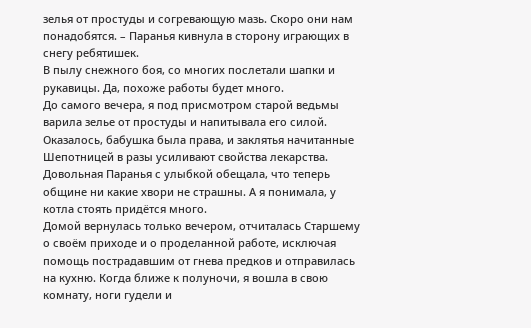зелья от простуды и согревающую мазь. Скоро они нам понадобятся. – Паранья кивнула в сторону играющих в снегу ребятишек.
В пылу снежного боя, со многих послетали шапки и рукавицы. Да, похоже работы будет много.
До самого вечера, я под присмотром старой ведьмы варила зелье от простуды и напитывала его силой. Оказалось, бабушка была права, и заклятья начитанные Шепотницей в разы усиливают свойства лекарства. Довольная Паранья с улыбкой обещала, что теперь общине ни какие хвори не страшны. А я понимала, у котла стоять придётся много.
Домой вернулась только вечером, отчиталась Старшему о своём приходе и о проделанной работе, исключая помощь пострадавшим от гнева предков и отправилась на кухню. Когда ближе к полуночи, я вошла в свою комнату, ноги гудели и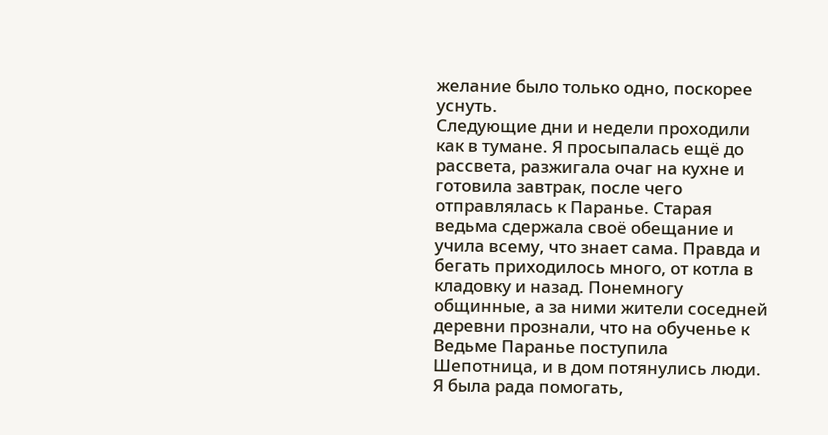желание было только одно, поскорее уснуть.
Следующие дни и недели проходили как в тумане. Я просыпалась ещё до рассвета, разжигала очаг на кухне и готовила завтрак, после чего отправлялась к Паранье. Старая ведьма сдержала своё обещание и учила всему, что знает сама. Правда и бегать приходилось много, от котла в кладовку и назад. Понемногу общинные, а за ними жители соседней деревни прознали, что на обученье к Ведьме Паранье поступила Шепотница, и в дом потянулись люди. Я была рада помогать,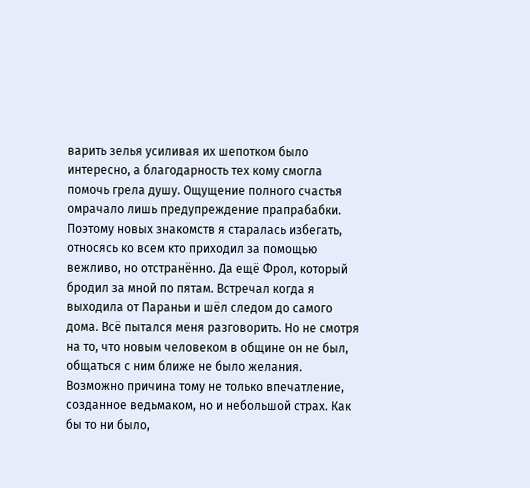варить зелья усиливая их шепотком было интересно, а благодарность тех кому смогла помочь грела душу. Ощущение полного счастья омрачало лишь предупреждение прапрабабки. Поэтому новых знакомств я старалась избегать, относясь ко всем кто приходил за помощью вежливо, но отстранённо. Да ещё Фрол, который бродил за мной по пятам. Встречал когда я выходила от Параньи и шёл следом до самого дома. Всё пытался меня разговорить. Но не смотря на то, что новым человеком в общине он не был, общаться с ним ближе не было желания. Возможно причина тому не только впечатление, созданное ведьмаком, но и небольшой страх. Как бы то ни было,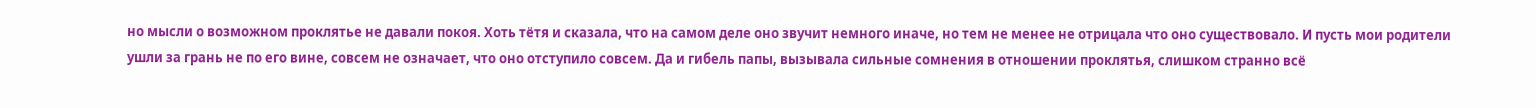но мысли о возможном проклятье не давали покоя. Хоть тётя и сказала, что на самом деле оно звучит немного иначе, но тем не менее не отрицала что оно существовало. И пусть мои родители ушли за грань не по его вине, совсем не означает, что оно отступило совсем. Да и гибель папы, вызывала сильные сомнения в отношении проклятья, слишком странно всё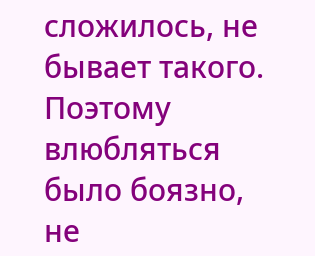сложилось, не бывает такого. Поэтому влюбляться было боязно, не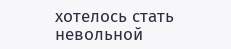хотелось стать невольной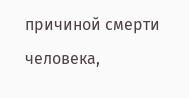причиной смерти человека,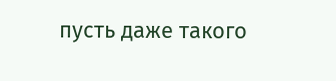пусть даже такого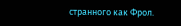странного как Фрол.